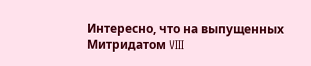Интересно, что на выпущенных Митридатом VIII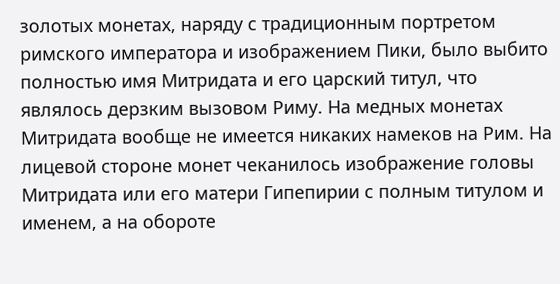золотых монетах, наряду с традиционным портретом римского императора и изображением Пики, было выбито полностью имя Митридата и его царский титул, что являлось дерзким вызовом Риму. На медных монетах Митридата вообще не имеется никаких намеков на Рим. На лицевой стороне монет чеканилось изображение головы Митридата или его матери Гипепирии с полным титулом и именем, а на обороте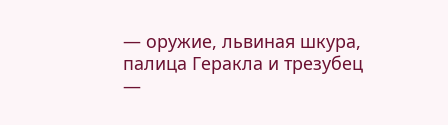— оружие, львиная шкура, палица Геракла и трезубец —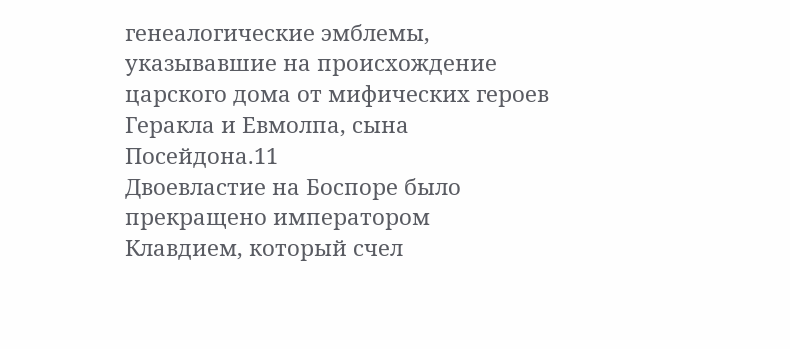генеалогические эмблемы, указывавшие на происхождение царского дома от мифических героев Геракла и Евмолпа, сына Посейдона.11
Двоевластие на Боспоре было прекращено императором Клавдием, который счел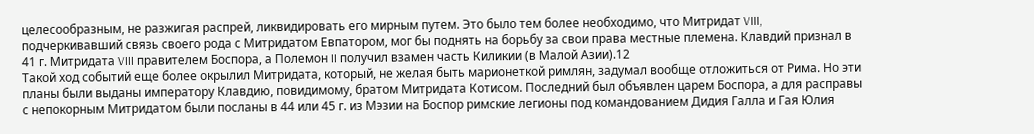целесообразным, не разжигая распрей, ликвидировать его мирным путем. Это было тем более необходимо, что Митридат VIII, подчеркивавший связь своего рода с Митридатом Евпатором, мог бы поднять на борьбу за свои права местные племена. Клавдий признал в 41 г. Митридата VIII правителем Боспора, а Полемон II получил взамен часть Киликии (в Малой Азии).12
Такой ход событий еще более окрылил Митридата, который, не желая быть марионеткой римлян, задумал вообще отложиться от Рима. Но эти планы были выданы императору Клавдию, повидимому, братом Митридата Котисом. Последний был объявлен царем Боспора, а для расправы с непокорным Митридатом были посланы в 44 или 45 г. из Мэзии на Боспор римские легионы под командованием Дидия Галла и Гая Юлия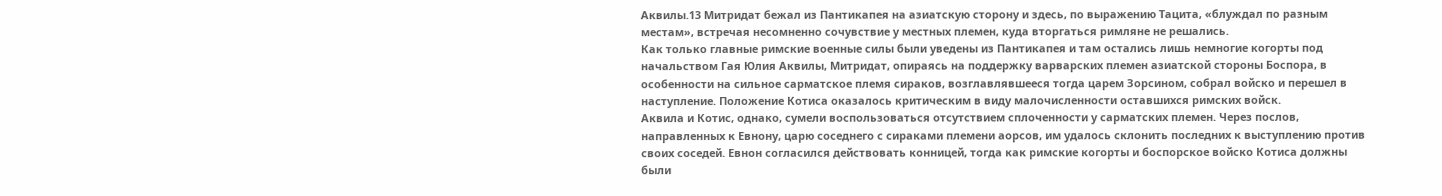Аквилы.13 Митридат бежал из Пантикапея на азиатскую сторону и здесь, по выражению Тацита, «блуждал по разным местам», встречая несомненно сочувствие у местных племен, куда вторгаться римляне не решались.
Как только главные римские военные силы были уведены из Пантикапея и там остались лишь немногие когорты под начальством Гая Юлия Аквилы, Митридат, опираясь на поддержку варварских племен азиатской стороны Боспора, в особенности на сильное сарматское племя сираков, возглавлявшееся тогда царем Зорсином, собрал войско и перешел в наступление. Положение Котиса оказалось критическим в виду малочисленности оставшихся римских войск.
Аквила и Котис, однако, сумели воспользоваться отсутствием сплоченности у сарматских племен. Через послов, направленных к Евнону, царю соседнего с сираками племени аорсов, им удалось склонить последних к выступлению против своих соседей. Евнон согласился действовать конницей, тогда как римские когорты и боспорское войско Котиса должны были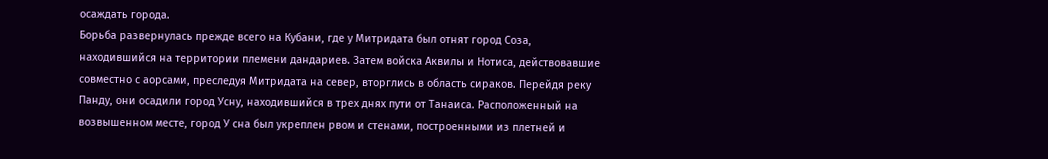осаждать города.
Борьба развернулась прежде всего на Кубани, где у Митридата был отнят город Соза, находившийся на территории племени дандариев. Затем войска Аквилы и Нотиса, действовавшие совместно с аорсами, преследуя Митридата на север, вторглись в область сираков. Перейдя реку Панду, они осадили город Усну, находившийся в трех днях пути от Танаиса. Расположенный на возвышенном месте, город У сна был укреплен рвом и стенами, построенными из плетней и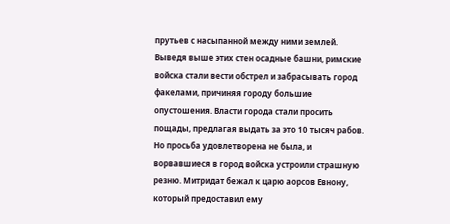прутьев с насыпанной между ними землей. Выведя выше этих стен осадные башни, римские войска стали вести обстрел и забрасывать город факелами, причиняя городу большие опустошения. Власти города стали просить пощады, предлагая выдать за это 10 тысяч рабов. Но просьба удовлетворена не была, и ворвавшиеся в город войска устроили страшную резню. Митридат бежал к царю аорсов Евнону, который предоставил ему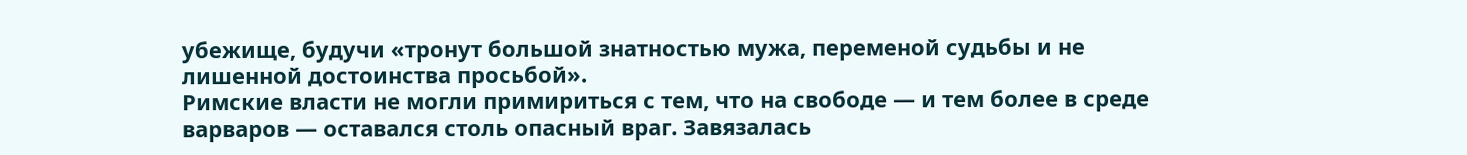убежище, будучи «тронут большой знатностью мужа, переменой судьбы и не лишенной достоинства просьбой».
Римские власти не могли примириться с тем, что на свободе — и тем более в среде варваров — оставался столь опасный враг. Завязалась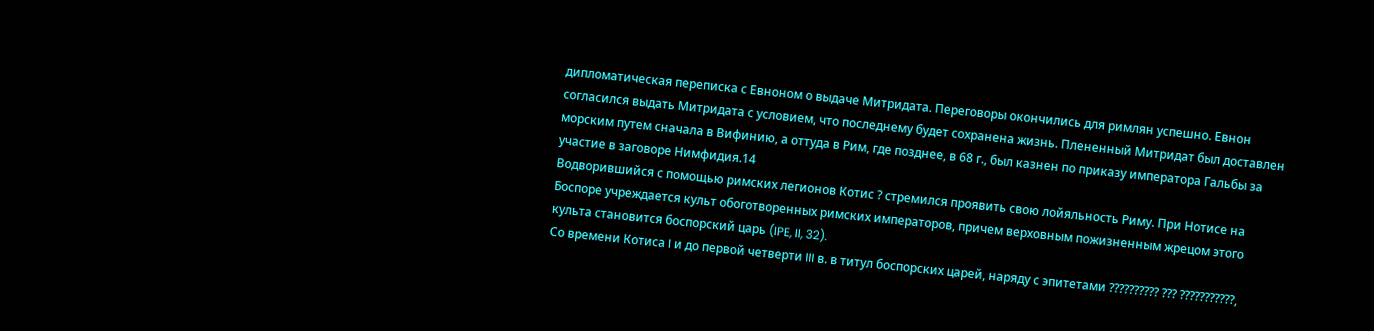дипломатическая переписка с Евноном о выдаче Митридата. Переговоры окончились для римлян успешно. Евнон согласился выдать Митридата с условием, что последнему будет сохранена жизнь. Плененный Митридат был доставлен морским путем сначала в Вифинию, а оттуда в Рим, где позднее, в 68 г., был казнен по приказу императора Гальбы за участие в заговоре Нимфидия.14
Водворившийся с помощью римских легионов Котис ? стремился проявить свою лойяльность Риму. При Нотисе на Боспоре учреждается культ обоготворенных римских императоров, причем верховным пожизненным жрецом этого культа становится боспорский царь (IPE, II, 32).
Со времени Котиса I и до первой четверти III в. в титул боспорских царей, наряду с эпитетами ?????????? ??? ???????????,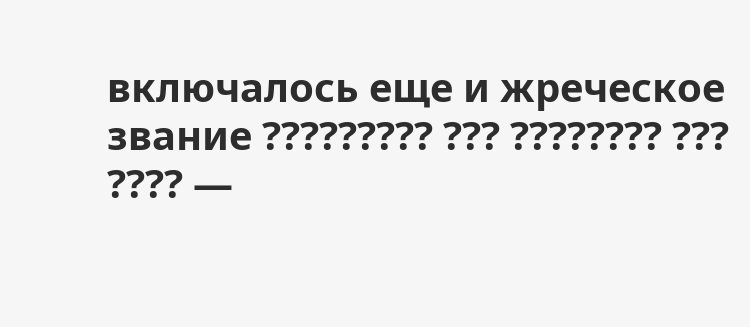включалось еще и жреческое звание ????????? ??? ???????? ??? ???? —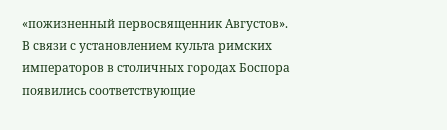«пожизненный первосвященник Августов».
В связи с установлением культа римских императоров в столичных городах Боспора появились соответствующие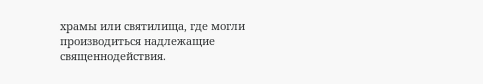храмы или святилища, где могли производиться надлежащие священнодействия.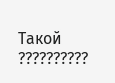Такой ??????????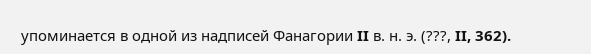упоминается в одной из надписей Фанагории II в. н. э. (???, II, 362).